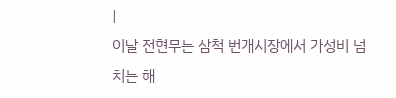|
이날 전현무는 삼척 번개시장에서 가성비 넘치는 해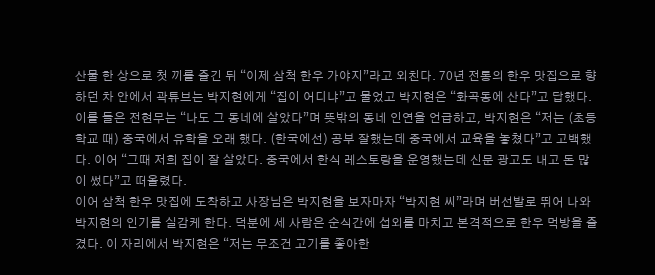산물 한 상으로 첫 끼를 즐긴 뒤 “이제 삼척 한우 가야지”라고 외친다. 70년 전통의 한우 맛집으로 향하던 차 안에서 곽튜브는 박지현에게 “집이 어디냐”고 물었고 박지현은 “화곡동에 산다”고 답했다. 이를 들은 전현무는 “나도 그 동네에 살았다”며 뜻밖의 동네 인연을 언급하고, 박지현은 “저는 (초등학교 때) 중국에서 유학을 오래 했다. (한국에선) 공부 잘했는데 중국에서 교육을 놓쳤다”고 고백했다. 이어 “그때 저희 집이 잘 살았다. 중국에서 한식 레스토랑을 운영했는데 신문 광고도 내고 돈 많이 썼다”고 떠올렸다.
이어 삼척 한우 맛집에 도착하고 사장님은 박지현을 보자마자 “박지현 씨”라며 버선발로 뛰어 나와 박지현의 인기를 실감케 한다. 덕분에 세 사람은 순식간에 섭외를 마치고 본격적으로 한우 먹방을 즐겼다. 이 자리에서 박지현은 “저는 무조건 고기를 좋아한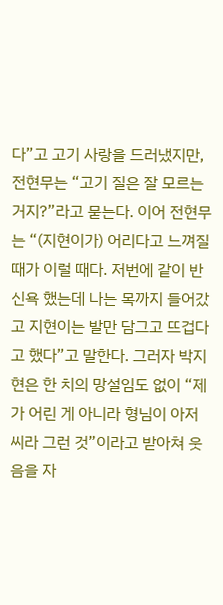다”고 고기 사랑을 드러냈지만, 전현무는 “고기 질은 잘 모르는 거지?”라고 묻는다. 이어 전현무는 “(지현이가) 어리다고 느껴질 때가 이럴 때다. 저번에 같이 반신욕 했는데 나는 목까지 들어갔고 지현이는 발만 담그고 뜨겁다고 했다”고 말한다. 그러자 박지현은 한 치의 망설임도 없이 “제가 어린 게 아니라 형님이 아저씨라 그런 것”이라고 받아쳐 웃음을 자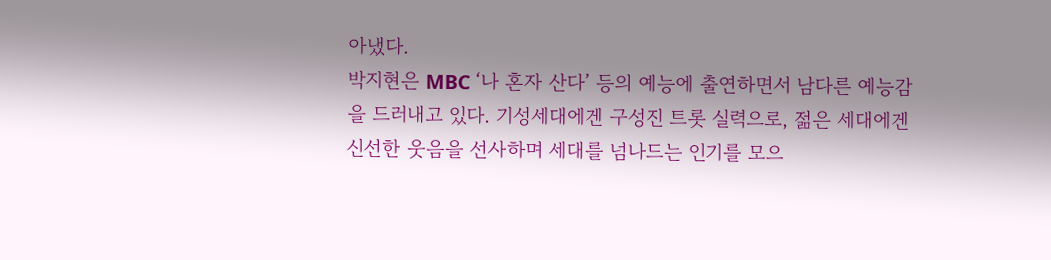아냈다.
박지현은 MBC ‘나 혼자 산다’ 등의 예능에 출연하면서 남다른 예능감을 드러내고 있다. 기성세대에겐 구성진 트롯 실력으로, 젊은 세대에겐 신선한 웃음을 선사하며 세대를 넘나드는 인기를 모으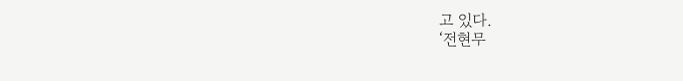고 있다.
‘전현무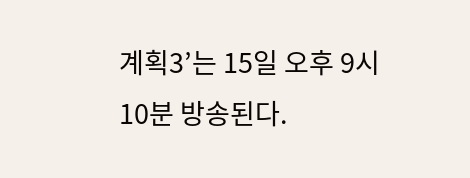계획3’는 15일 오후 9시 10분 방송된다.